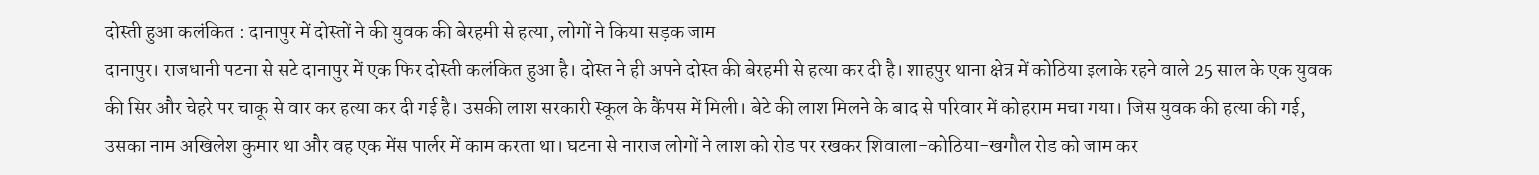दोस्ती हुआ कलंकित : दानापुर में दोस्तों ने की युवक की बेरहमी से हत्या, लोगों ने किया सड़क जाम
दानापुर। राजधानी पटना से सटे दानापुर में एक फिर दोस्ती कलंकित हुआ है। दोस्त ने ही अपने दोस्त की बेरहमी से हत्या कर दी है। शाहपुर थाना क्षेत्र में कोठिया इलाके रहने वाले 25 साल के एक युवक की सिर और चेहरे पर चाकू से वार कर हत्या कर दी गई है। उसकी लाश सरकारी स्कूल के कैंपस में मिली। बेटे की लाश मिलने के बाद से परिवार में कोहराम मचा गया। जिस युवक की हत्या की गई, उसका नाम अखिलेश कुमार था और वह एक मेंस पार्लर में काम करता था। घटना से नाराज लोगों ने लाश को रोड पर रखकर शिवाला-कोठिया-खगौल रोड को जाम कर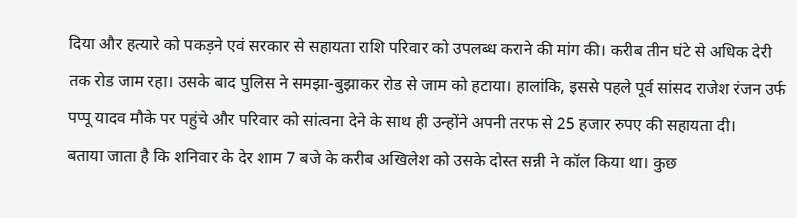दिया और हत्यारे को पकड़ने एवं सरकार से सहायता राशि परिवार को उपलब्ध कराने की मांग की। करीब तीन घंटे से अधिक देरी तक रोड जाम रहा। उसके बाद पुलिस ने समझा-बुझाकर रोड से जाम को हटाया। हालांकि, इससे पहले पूर्व सांसद राजेश रंजन उर्फ पप्पू यादव मौके पर पहुंचे और परिवार को सांत्वना देने के साथ ही उन्होंने अपनी तरफ से 25 हजार रुपए की सहायता दी।
बताया जाता है कि शनिवार के देर शाम 7 बजे के करीब अखिलेश को उसके दोस्त सन्नी ने कॉल किया था। कुछ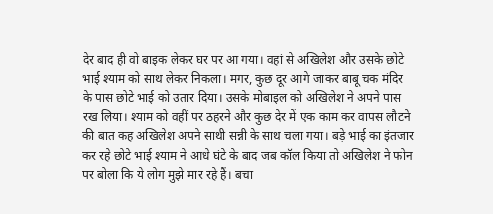देर बाद ही वो बाइक लेकर घर पर आ गया। वहां से अखिलेश और उसके छोटे भाई श्याम को साथ लेकर निकला। मगर, कुछ दूर आगे जाकर बाबू चक मंदिर के पास छोटे भाई को उतार दिया। उसके मोबाइल को अखिलेश ने अपने पास रख लिया। श्याम को वहीं पर ठहरने और कुछ देर में एक काम कर वापस लौटने की बात कह अखिलेश अपने साथी सन्नी के साथ चला गया। बड़े भाई का इंतजार कर रहे छोटे भाई श्याम ने आधे घंटे के बाद जब कॉल किया तो अखिलेश ने फोन पर बोला कि ये लोग मुझे मार रहे हैं। बचा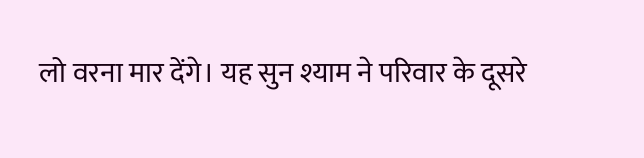लो वरना मार देंगे। यह सुन श्याम ने परिवार के दूसरे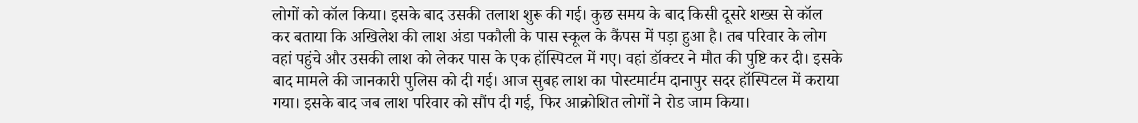लोगों को कॉल किया। इसके बाद उसकी तलाश शुरू की गई। कुछ समय के बाद किसी दूसरे शख्स से कॉल कर बताया कि अखिलेश की लाश अंडा पकौली के पास स्कूल के कैंपस में पड़ा हुआ है। तब परिवार के लोग वहां पहुंचे और उसकी लाश को लेकर पास के एक हॉस्पिटल में गए। वहां डॉक्टर ने मौत की पुष्टि कर दी। इसके बाद मामले की जानकारी पुलिस को दी गई। आज सुबह लाश का पोस्टमार्टम दानापुर सदर हॉस्पिटल में कराया गया। इसके बाद जब लाश परिवार को सौंप दी गई, फिर आक्रोशित लोगों ने रोड जाम किया।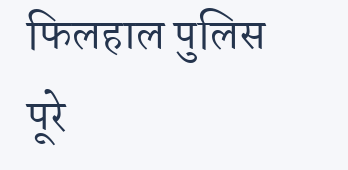फिलहाल पुलिस पूरे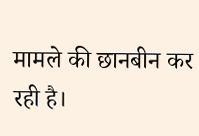मामले की छानबीन कर रही है।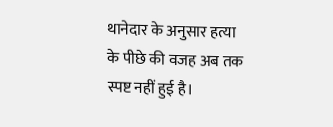थानेदार के अनुसार हत्या के पीछे की वजह अब तक स्पष्ट नहीं हुई है।